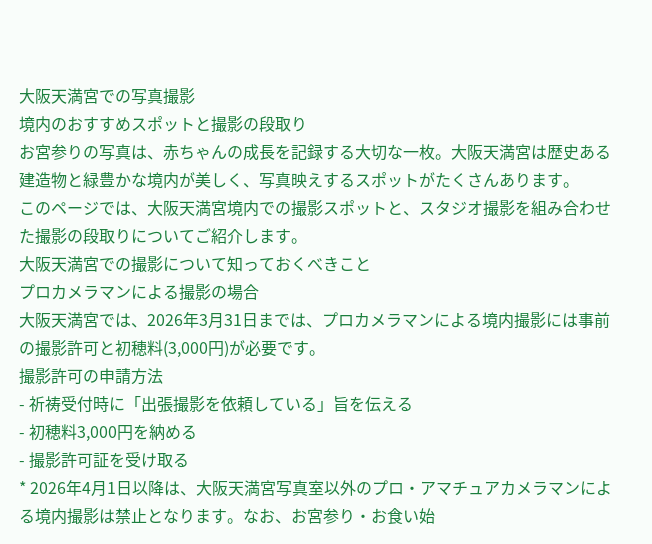大阪天満宮での写真撮影
境内のおすすめスポットと撮影の段取り
お宮参りの写真は、赤ちゃんの成長を記録する大切な一枚。大阪天満宮は歴史ある建造物と緑豊かな境内が美しく、写真映えするスポットがたくさんあります。
このページでは、大阪天満宮境内での撮影スポットと、スタジオ撮影を組み合わせた撮影の段取りについてご紹介します。
大阪天満宮での撮影について知っておくべきこと
プロカメラマンによる撮影の場合
大阪天満宮では、2026年3月31日までは、プロカメラマンによる境内撮影には事前の撮影許可と初穂料(3,000円)が必要です。
撮影許可の申請方法
- 祈祷受付時に「出張撮影を依頼している」旨を伝える
- 初穂料3,000円を納める
- 撮影許可証を受け取る
* 2026年4月1日以降は、大阪天満宮写真室以外のプロ・アマチュアカメラマンによる境内撮影は禁止となります。なお、お宮参り・お食い始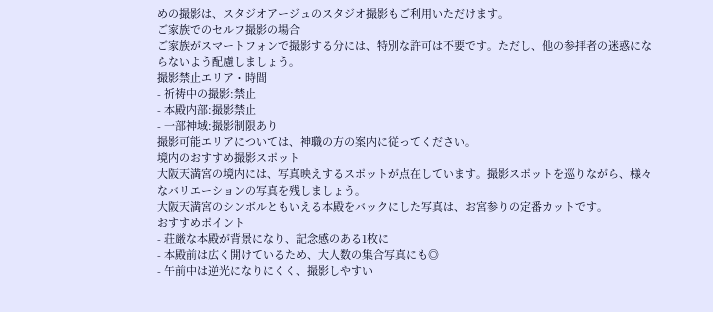めの撮影は、スタジオアージュのスタジオ撮影もご利用いただけます。
ご家族でのセルフ撮影の場合
ご家族がスマートフォンで撮影する分には、特別な許可は不要です。ただし、他の参拝者の迷惑にならないよう配慮しましょう。
撮影禁止エリア・時間
- 祈祷中の撮影:禁止
- 本殿内部:撮影禁止
- 一部神域:撮影制限あり
撮影可能エリアについては、神職の方の案内に従ってください。
境内のおすすめ撮影スポット
大阪天満宮の境内には、写真映えするスポットが点在しています。撮影スポットを巡りながら、様々なバリエーションの写真を残しましょう。
大阪天満宮のシンボルともいえる本殿をバックにした写真は、お宮参りの定番カットです。
おすすめポイント
- 荘厳な本殿が背景になり、記念感のある1枚に
- 本殿前は広く開けているため、大人数の集合写真にも◎
- 午前中は逆光になりにくく、撮影しやすい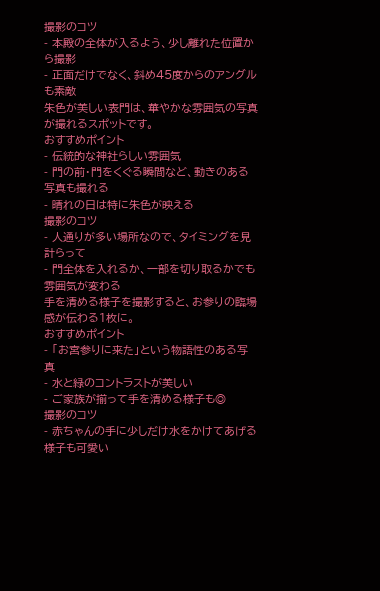撮影のコツ
- 本殿の全体が入るよう、少し離れた位置から撮影
- 正面だけでなく、斜め45度からのアングルも素敵
朱色が美しい表門は、華やかな雰囲気の写真が撮れるスポットです。
おすすめポイント
- 伝統的な神社らしい雰囲気
- 門の前・門をくぐる瞬間など、動きのある写真も撮れる
- 晴れの日は特に朱色が映える
撮影のコツ
- 人通りが多い場所なので、タイミングを見計らって
- 門全体を入れるか、一部を切り取るかでも雰囲気が変わる
手を清める様子を撮影すると、お参りの臨場感が伝わる1枚に。
おすすめポイント
- 「お宮参りに来た」という物語性のある写真
- 水と緑のコントラストが美しい
- ご家族が揃って手を清める様子も◎
撮影のコツ
- 赤ちゃんの手に少しだけ水をかけてあげる様子も可愛い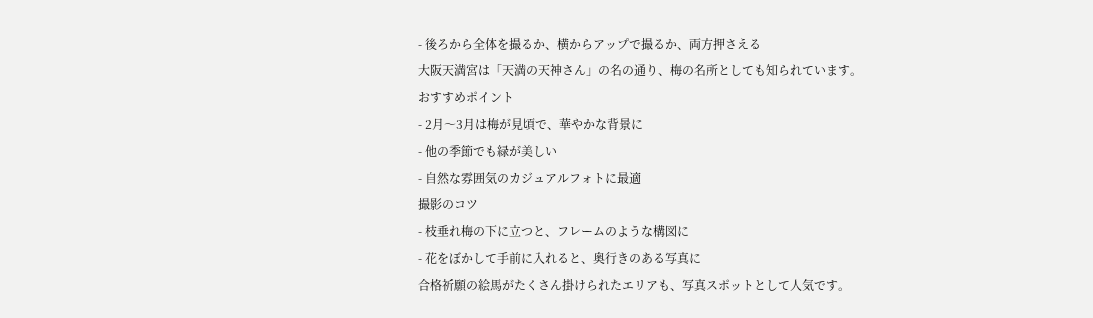- 後ろから全体を撮るか、横からアップで撮るか、両方押さえる
大阪天満宮は「天満の天神さん」の名の通り、梅の名所としても知られています。
おすすめポイント
- 2月〜3月は梅が見頃で、華やかな背景に
- 他の季節でも緑が美しい
- 自然な雰囲気のカジュアルフォトに最適
撮影のコツ
- 枝垂れ梅の下に立つと、フレームのような構図に
- 花をぼかして手前に入れると、奥行きのある写真に
合格祈願の絵馬がたくさん掛けられたエリアも、写真スポットとして人気です。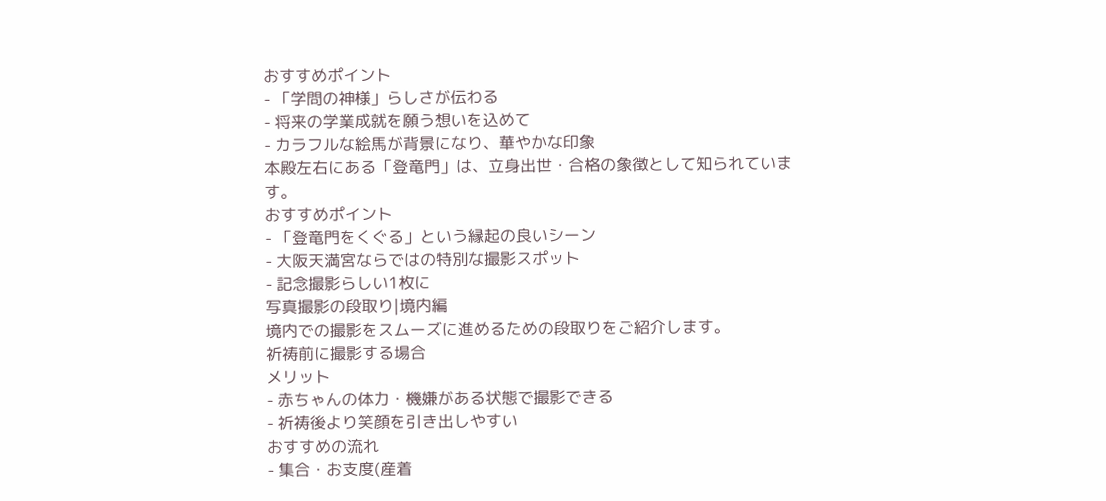おすすめポイント
- 「学問の神様」らしさが伝わる
- 将来の学業成就を願う想いを込めて
- カラフルな絵馬が背景になり、華やかな印象
本殿左右にある「登竜門」は、立身出世・合格の象徴として知られています。
おすすめポイント
- 「登竜門をくぐる」という縁起の良いシーン
- 大阪天満宮ならではの特別な撮影スポット
- 記念撮影らしい1枚に
写真撮影の段取り|境内編
境内での撮影をスムーズに進めるための段取りをご紹介します。
祈祷前に撮影する場合
メリット
- 赤ちゃんの体力・機嫌がある状態で撮影できる
- 祈祷後より笑顔を引き出しやすい
おすすめの流れ
- 集合・お支度(産着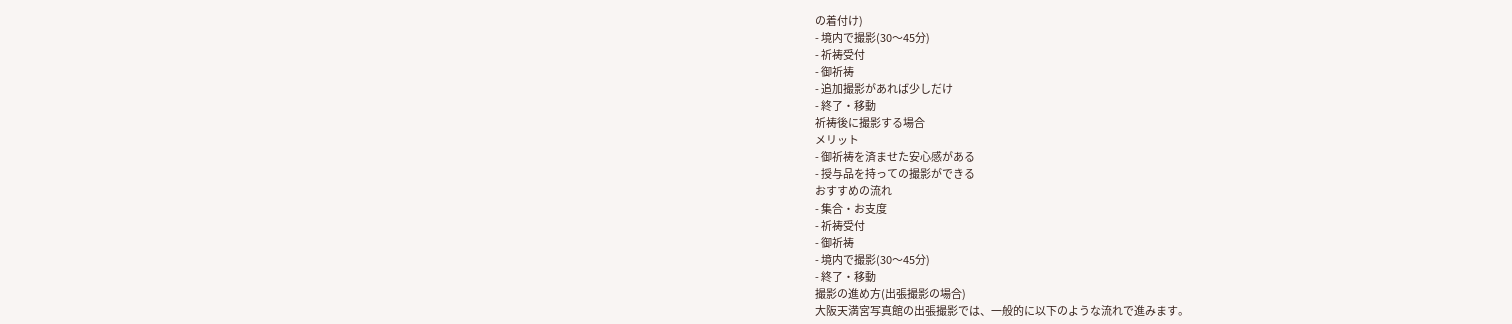の着付け)
- 境内で撮影(30〜45分)
- 祈祷受付
- 御祈祷
- 追加撮影があれば少しだけ
- 終了・移動
祈祷後に撮影する場合
メリット
- 御祈祷を済ませた安心感がある
- 授与品を持っての撮影ができる
おすすめの流れ
- 集合・お支度
- 祈祷受付
- 御祈祷
- 境内で撮影(30〜45分)
- 終了・移動
撮影の進め方(出張撮影の場合)
大阪天満宮写真館の出張撮影では、一般的に以下のような流れで進みます。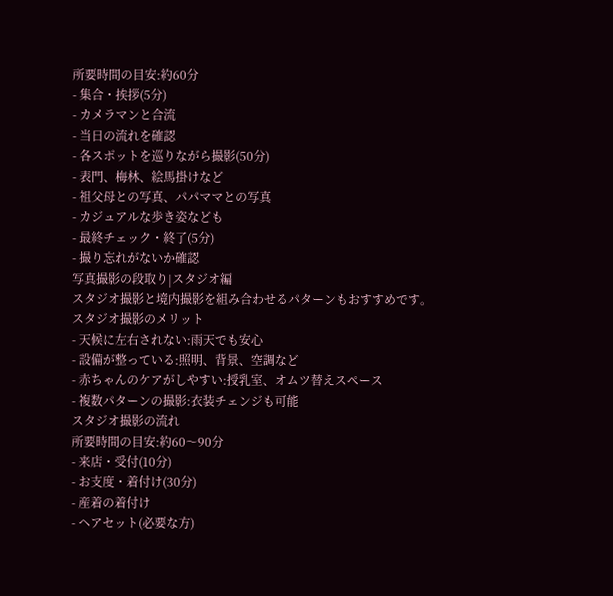所要時間の目安:約60分
- 集合・挨拶(5分)
- カメラマンと合流
- 当日の流れを確認
- 各スポットを巡りながら撮影(50分)
- 表門、梅林、絵馬掛けなど
- 祖父母との写真、パパママとの写真
- カジュアルな歩き姿なども
- 最終チェック・終了(5分)
- 撮り忘れがないか確認
写真撮影の段取り|スタジオ編
スタジオ撮影と境内撮影を組み合わせるパターンもおすすめです。
スタジオ撮影のメリット
- 天候に左右されない:雨天でも安心
- 設備が整っている:照明、背景、空調など
- 赤ちゃんのケアがしやすい:授乳室、オムツ替えスペース
- 複数パターンの撮影:衣装チェンジも可能
スタジオ撮影の流れ
所要時間の目安:約60〜90分
- 来店・受付(10分)
- お支度・着付け(30分)
- 産着の着付け
- ヘアセット(必要な方)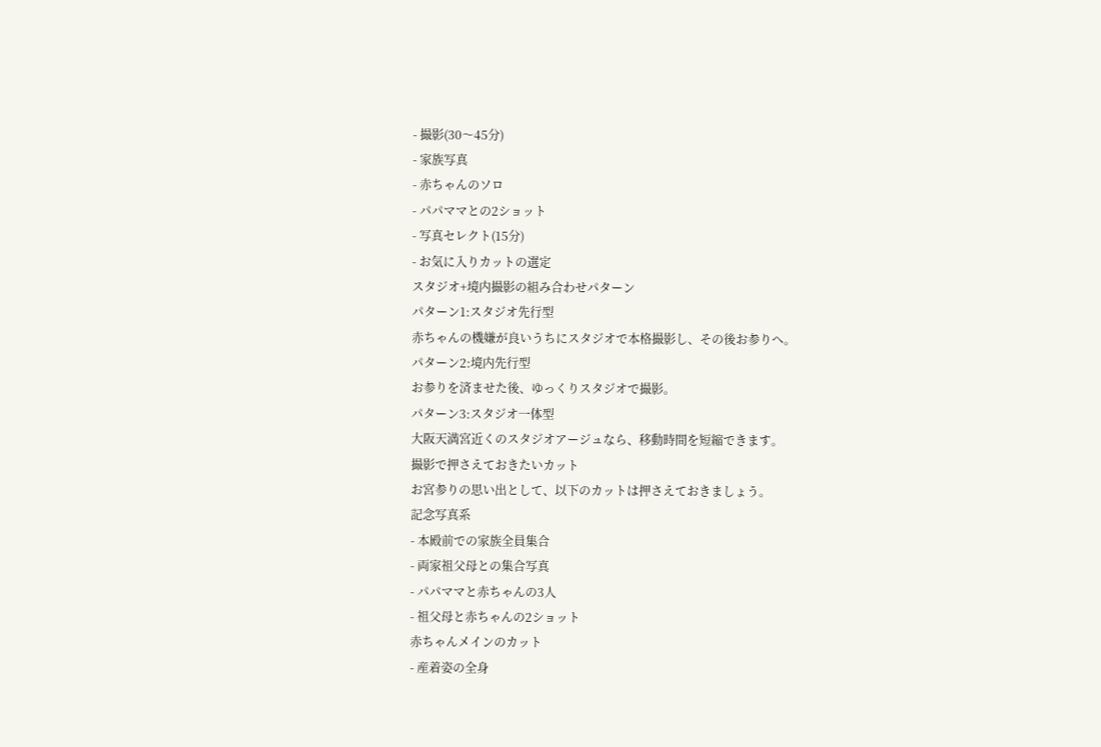- 撮影(30〜45分)
- 家族写真
- 赤ちゃんのソロ
- パパママとの2ショット
- 写真セレクト(15分)
- お気に入りカットの選定
スタジオ+境内撮影の組み合わせパターン
パターン1:スタジオ先行型
赤ちゃんの機嫌が良いうちにスタジオで本格撮影し、その後お参りへ。
パターン2:境内先行型
お参りを済ませた後、ゆっくりスタジオで撮影。
パターン3:スタジオ一体型
大阪天満宮近くのスタジオアージュなら、移動時間を短縮できます。
撮影で押さえておきたいカット
お宮参りの思い出として、以下のカットは押さえておきましょう。
記念写真系
- 本殿前での家族全員集合
- 両家祖父母との集合写真
- パパママと赤ちゃんの3人
- 祖父母と赤ちゃんの2ショット
赤ちゃんメインのカット
- 産着姿の全身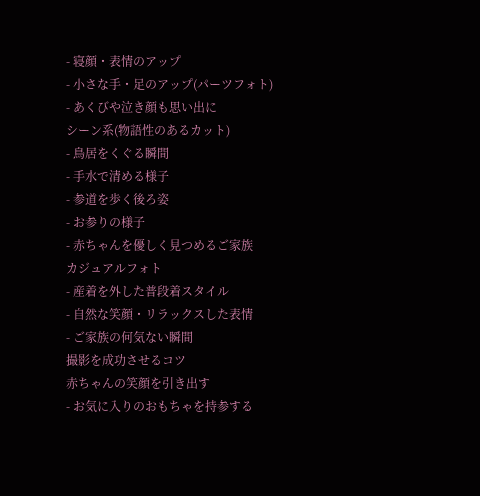- 寝顔・表情のアップ
- 小さな手・足のアップ(パーツフォト)
- あくびや泣き顔も思い出に
シーン系(物語性のあるカット)
- 鳥居をくぐる瞬間
- 手水で清める様子
- 参道を歩く後ろ姿
- お参りの様子
- 赤ちゃんを優しく見つめるご家族
カジュアルフォト
- 産着を外した普段着スタイル
- 自然な笑顔・リラックスした表情
- ご家族の何気ない瞬間
撮影を成功させるコツ
赤ちゃんの笑顔を引き出す
- お気に入りのおもちゃを持参する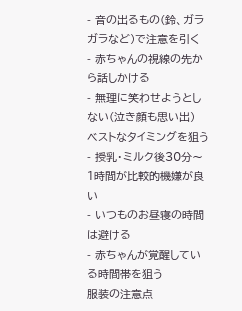- 音の出るもの(鈴、ガラガラなど)で注意を引く
- 赤ちゃんの視線の先から話しかける
- 無理に笑わせようとしない(泣き顔も思い出)
ベストなタイミングを狙う
- 授乳・ミルク後30分〜1時間が比較的機嫌が良い
- いつものお昼寝の時間は避ける
- 赤ちゃんが覚醒している時間帯を狙う
服装の注意点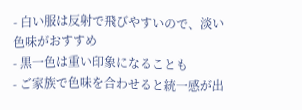- 白い服は反射で飛びやすいので、淡い色味がおすすめ
- 黒一色は重い印象になることも
- ご家族で色味を合わせると統一感が出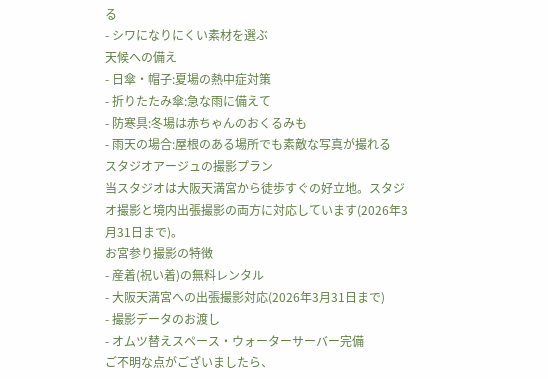る
- シワになりにくい素材を選ぶ
天候への備え
- 日傘・帽子:夏場の熱中症対策
- 折りたたみ傘:急な雨に備えて
- 防寒具:冬場は赤ちゃんのおくるみも
- 雨天の場合:屋根のある場所でも素敵な写真が撮れる
スタジオアージュの撮影プラン
当スタジオは大阪天満宮から徒歩すぐの好立地。スタジオ撮影と境内出張撮影の両方に対応しています(2026年3月31日まで)。
お宮参り撮影の特徴
- 産着(祝い着)の無料レンタル
- 大阪天満宮への出張撮影対応(2026年3月31日まで)
- 撮影データのお渡し
- オムツ替えスペース・ウォーターサーバー完備
ご不明な点がございましたら、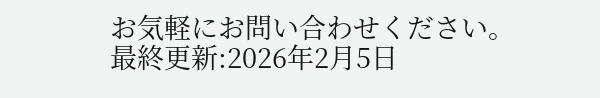お気軽にお問い合わせください。
最終更新:2026年2月5日